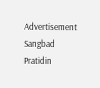Advertisement
Sangbad Pratidin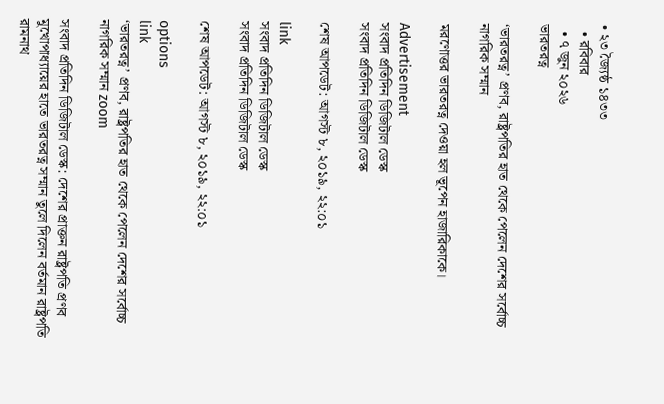• ২৩ জ্যৈষ্ঠ ১৪৩৩
  • রবিবার
  • ৭ জুন ২০২৬
ভারতরত্ন

‘ভারতরত্ন’ প্রণব, রাষ্ট্রপতির হাত থেকে পেলেন দেশের সর্বোচ্চ নাগরিক সম্মান

মরণোত্তর ভারতরত্ন দেওয়া হল ভূপেন হাজারিকাকে।

Advertisement
সংবাদ প্রতিদিন ডিজিটাল ডেস্ক
সংবাদ প্রতিদিন ডিজিটাল ডেস্ক

শেষ আপডেট: আগস্ট ৮, ২০১৯, ২২:০১

link
সংবাদ প্রতিদিন ডিজিটাল ডেস্ক
সংবাদ প্রতিদিন ডিজিটাল ডেস্ক

শেষ আপডেট: আগস্ট ৮, ২০১৯, ২২:০১

options
link
‘ভারতরত্ন’ প্রণব, রাষ্ট্রপতির হাত থেকে পেলেন দেশের সর্বোচ্চ নাগরিক সম্মান zoom

সংবাদ প্রতিদিন ডিজিটাল ডেস্ক: দেশের প্রাক্তন রাষ্ট্রপতি প্রণব মুখোপাধ্যায়ের হাতে ভারতরত্ন সম্মান তুলে দিলেন বর্তমান রাষ্ট্রপতি রামনাথ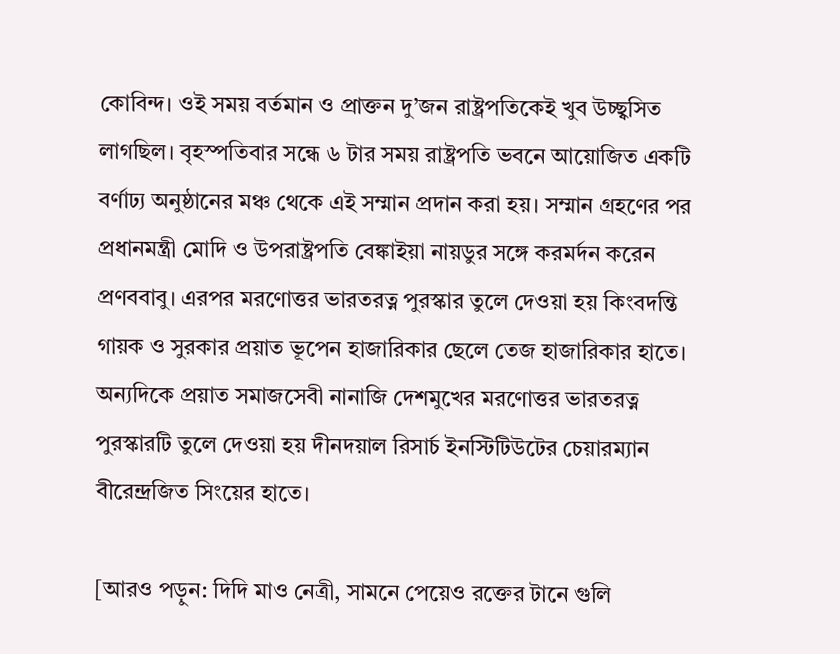কোবিন্দ। ওই সময় বর্তমান ও প্রাক্তন দু’জন রাষ্ট্রপতিকেই খুব উচ্ছ্বসিত লাগছিল। বৃহস্পতিবার সন্ধে ৬ টার সময় রাষ্ট্রপতি ভবনে আয়োজিত একটি বর্ণাঢ্য অনুষ্ঠানের মঞ্চ থেকে এই সম্মান প্রদান করা হয়। সম্মান গ্রহণের পর প্রধানমন্ত্রী মোদি ও উপরাষ্ট্রপতি বেঙ্কাইয়া নায়ডুর সঙ্গে করমর্দন করেন প্রণববাবু। এরপর মরণোত্তর ভারতরত্ন পুরস্কার তুলে দেওয়া হয় কিংবদন্তি গায়ক ও সুরকার প্রয়াত ভূপেন হাজারিকার ছেলে তেজ হাজারিকার হাতে। অন্যদিকে প্রয়াত সমাজসেবী নানাজি দেশমুখের মরণোত্তর ভারতরত্ন পুরস্কারটি তুলে দেওয়া হয় দীনদয়াল রিসার্চ ইনস্টিটিউটের চেয়ারম্যান বীরেন্দ্রজিত সিংয়ের হাতে।

[আরও পড়ুন: দিদি মাও নেত্রী, সামনে পেয়েও রক্তের টানে গুলি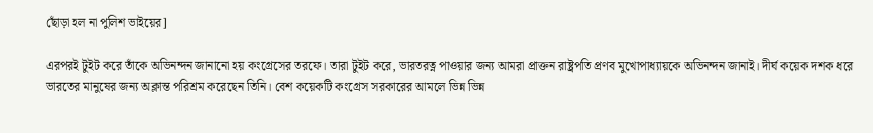ছোঁড়া হল না পুলিশ ভাইয়ের]

এরপরই টুইট করে তাঁকে অভিনন্দন জানানো হয় কংগ্রেসের তরফে। তারা টুইট করে, ভারতরত্ন পাওয়ার জন্য আমরা প্রাক্তন রাষ্ট্রপতি প্রণব মুখোপাধ্যায়কে অভিনন্দন জানাই। দীর্ঘ কয়েক দশক ধরে ভারতের মানুষের জন্য অক্লান্ত পরিশ্রম করেছেন তিনি। বেশ কয়েকটি কংগ্রেস সরকারের আমলে ভিন্ন ভিন্ন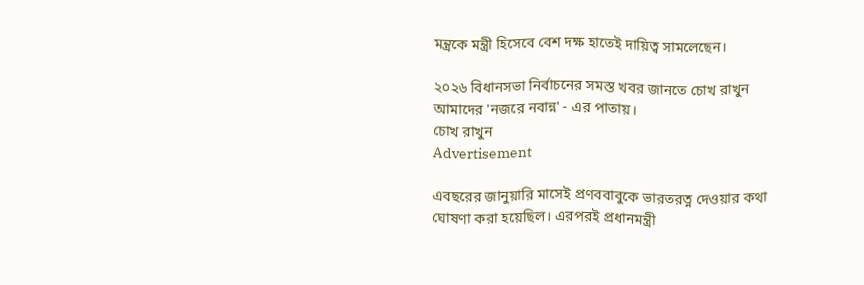মন্ত্রকে মন্ত্রী হিসেবে বেশ দক্ষ হাতেই দায়িত্ব সামলেছেন।

২০২৬ বিধানসভা নির্বাচনের সমস্ত খবর জানতে চোখ রাখুন আমাদের 'নজরে নবান্ন' - এর পাতায়।
চোখ রাখুন
Advertisement

এবছরের জানুয়ারি মাসেই প্রণববাবুকে ভারতরত্ন দেওয়ার কথা ঘোষণা করা হয়েছিল। এরপরই প্রধানমন্ত্রী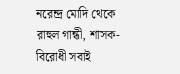নরেন্দ্র মোদি থেকে রাহুল গান্ধী, শাসক-বিরোধী সবাই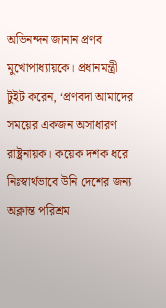অভিনন্দন জানান প্রণব মুখোপাধ্যায়কে। প্রধানমন্ত্রী টুইট করেন, ‘প্রণবদা আমাদের সময়ের একজন অসাধারণ রাষ্ট্রনায়ক। কয়েক দশক ধরে নিঃস্বার্থভাবে উনি দেশের জন্য অক্লান্ত পরিশ্রম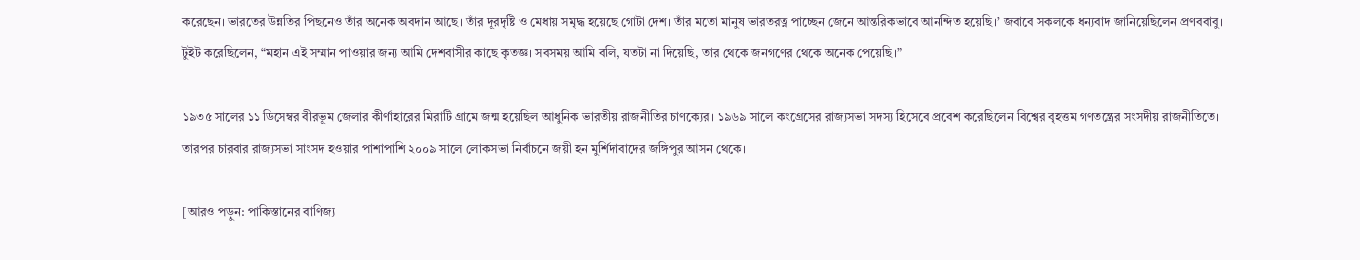করেছেন। ভারতের উন্নতির পিছনেও তাঁর অনেক অবদান আছে। তাঁর দূরদৃষ্টি ও মেধায় সমৃদ্ধ হয়েছে গোটা দেশ। তাঁর মতো মানুষ ভারতরত্ন পাচ্ছেন জেনে আন্তরিকভাবে আনন্দিত হয়েছি।’ জবাবে সকলকে ধন্যবাদ জানিয়েছিলেন প্রণববাবু। টুইট করেছিলেন, “মহান এই সম্মান পাওয়ার জন্য আমি দেশবাসীর কাছে কৃতজ্ঞ। সবসময় আমি বলি, যতটা না দিয়েছি, তার থেকে জনগণের থেকে অনেক পেয়েছি।”

১৯৩৫ সালের ১১ ডিসেম্বর বীরভূম জেলার কীর্ণাহারের মিরাটি গ্রামে জন্ম হয়েছিল আধুনিক ভারতীয় রাজনীতির চাণক্যের। ১৯৬৯ সালে কংগ্রেসের রাজ্যসভা সদস্য হিসেবে প্রবেশ করেছিলেন বিশ্বের বৃহত্তম গণতন্ত্রের সংসদীয় রাজনীতিতে। তারপর চারবার রাজ্যসভা সাংসদ হওয়ার পাশাপাশি ২০০৯ সালে লোকসভা নির্বাচনে জয়ী হন মুর্শিদাবাদের জঙ্গিপুর আসন থেকে।

[আরও পড়ুন: পাকিস্তানের বাণিজ্য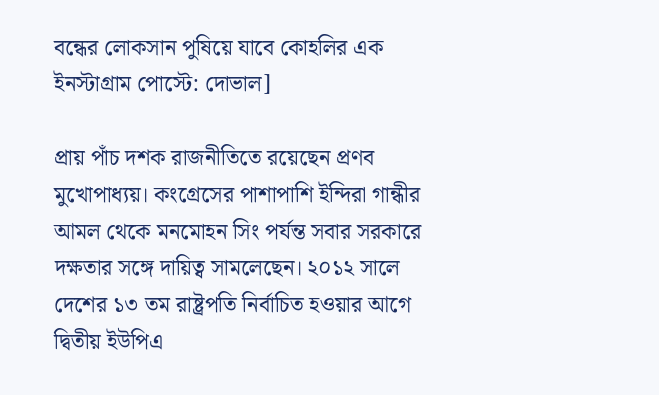বন্ধের লোকসান পুষিয়ে যাবে কোহলির এক ইনস্টাগ্রাম পোস্টে: দোভাল]

প্রায় পাঁচ দশক রাজনীতিতে রয়েছেন প্রণব মুখোপাধ্যয়। কংগ্রেসের পাশাপাশি ইন্দিরা গান্ধীর আমল থেকে মনমোহন সিং পর্যন্ত সবার সরকারে দক্ষতার সঙ্গে দায়িত্ব সামলেছেন। ২০১২ সালে দেশের ১৩ তম রাষ্ট্রপতি নির্বাচিত হওয়ার আগে দ্বিতীয় ইউপিএ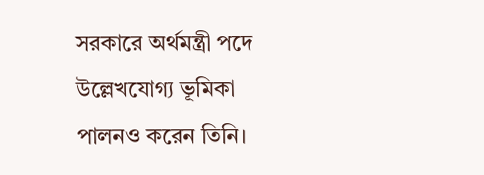সরকারে অর্থমন্ত্রী পদে উল্লেখযোগ্য ভূমিকা পালনও করেন তিনি।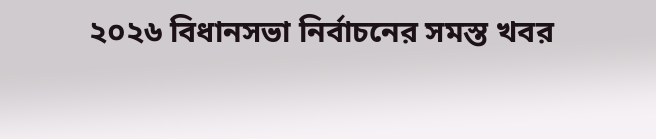২০২৬ বিধানসভা নির্বাচনের সমস্ত খবর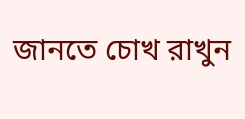জানতে চোখ রাখুন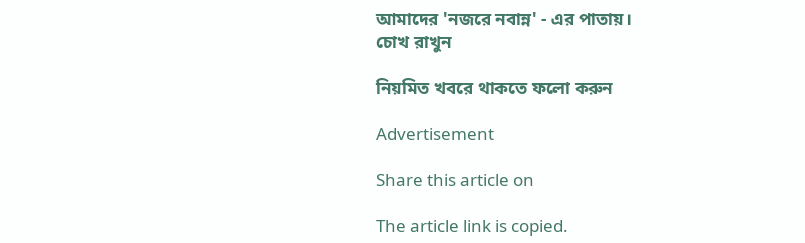আমাদের 'নজরে নবান্ন' - এর পাতায়।
চোখ রাখুন

নিয়মিত খবরে থাকতে ফলো করুন

Advertisement

Share this article on

The article link is copied.